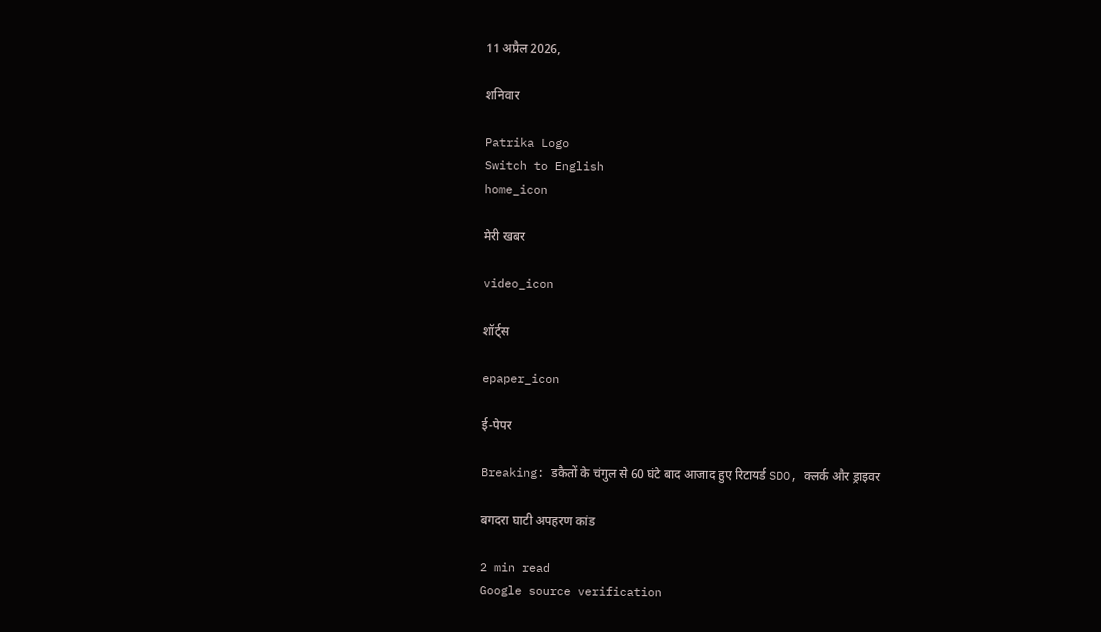11 अप्रैल 2026,

शनिवार

Patrika Logo
Switch to English
home_icon

मेरी खबर

video_icon

शॉर्ट्स

epaper_icon

ई-पेपर

Breaking: डकैतों के चंगुल से 60 घंटे बाद आजाद हुए रिटायर्ड SDO, क्लर्क और ड्राइवर

बगदरा घाटी अपहरण कांड

2 min read
Google source verification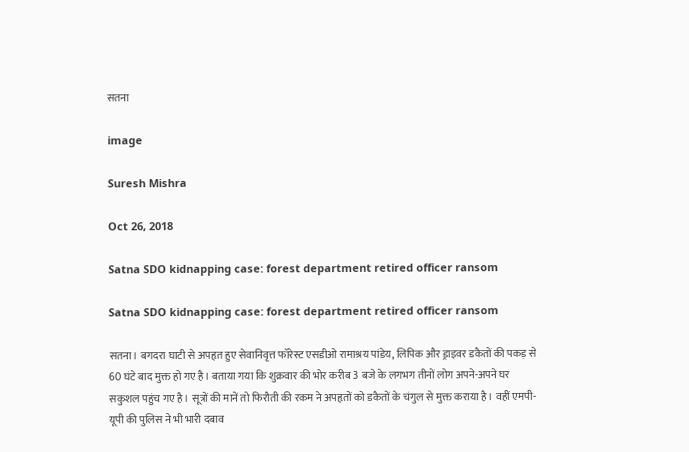सतना

image

Suresh Mishra

Oct 26, 2018

Satna SDO kidnapping case: forest department retired officer ransom

Satna SDO kidnapping case: forest department retired officer ransom

सतना। बगदरा घाटी से अपहृत हुए सेवानिवृत्त फॉरेस्ट एसडीओ रामाश्रय पांडेय, लिपिक और ड्राइवर डकैतों की पकड़ से 60 घंटे बाद मुक्त हो गए है। बताया गया कि शुक्रवार की भोर करीब 3 बजे के लगभग तीनों लोग अपने-अपने घर सकुशल पहुंच गए है। सूत्रों की मानें तो फिरौती की रकम ने अपहृतों को डकैतों के चंगुल से मुक्त कराया है। वहीं एमपी-यूपी की पुलिस ने भी भारी दबाव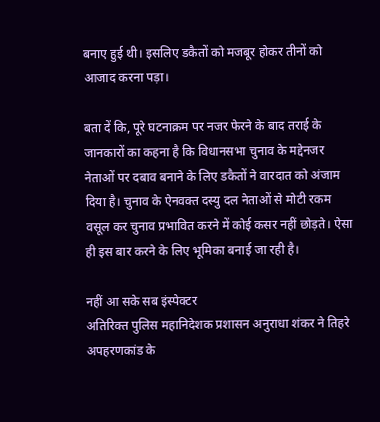बनाए हुई थी। इसलिए डकैतों को मजबूर होकर तीनों को आजाद करना पड़ा।

बता दें कि, पूरे घटनाक्रम पर नजर फेरने के बाद तराई के जानकारों का कहना है कि विधानसभा चुनाव के मद्देनजर नेताओं पर दबाव बनाने के लिए डकैतों ने वारदात को अंजाम दिया है। चुनाव के ऐनवक्त दस्यु दल नेताओं से मोटी रकम वसूल कर चुनाव प्रभावित करने में कोई कसर नहीं छोड़ते। ऐसा ही इस बार करने के लिए भूमिका बनाई जा रही है।

नहीं आ सके सब इंस्पेक्टर
अतिरिक्त पुलिस महानिदेशक प्रशासन अनुराधा शंकर ने तिहरे अपहरणकांड के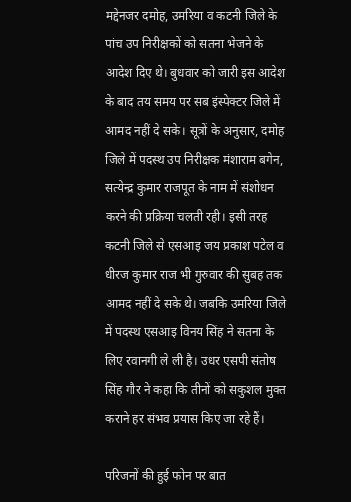मद्देनजर दमोह, उमरिया व कटनी जिले के पांच उप निरीक्षकों को सतना भेजने के आदेश दिए थे। बुधवार को जारी इस आदेश के बाद तय समय पर सब इंस्पेक्टर जिले में आमद नहीं दे सके। सूत्रों के अनुसार, दमोह जिले में पदस्थ उप निरीक्षक मंशाराम बगेन, सत्येन्द्र कुमार राजपूत के नाम में संशोधन करने की प्रक्रिया चलती रही। इसी तरह कटनी जिले से एसआइ जय प्रकाश पटेल व धीरज कुमार राज भी गुरुवार की सुबह तक आमद नहीं दे सके थे। जबकि उमरिया जिले में पदस्थ एसआइ विनय सिंह ने सतना के लिए रवानगी ले ली है। उधर एसपी संतोष सिंह गौर ने कहा कि तीनों को सकुशल मुक्त कराने हर संभव प्रयास किए जा रहे हैं।

परिजनों की हुई फोन पर बात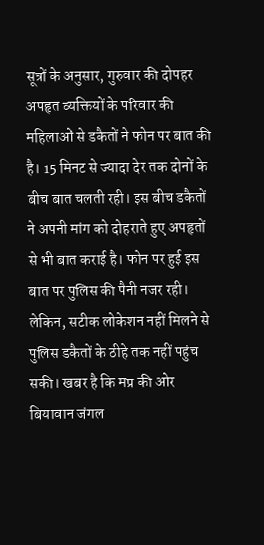सूत्रों के अनुसार, गुरुवार की दोपहर अपहृत व्यक्तियों के परिवार की महिलाओं से डकैतों ने फोन पर बात की है। 15 मिनट से ज्यादा देर तक दोनों के बीच बात चलती रही। इस बीच डकैतों ने अपनी मांग को दोहराते हुए अपहृतों से भी बात कराई है। फोन पर हुई इस बात पर पुलिस की पैनी नजर रही। लेकिन, सटीक लोकेशन नहीं मिलने से पुलिस डकैतों के ठीहे तक नहीं पहुंच सकी। खबर है कि मप्र की ओर बियावान जंगल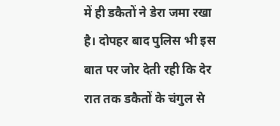में ही डकैतों ने डेरा जमा रखा है। दोपहर बाद पुलिस भी इस बात पर जोर देती रही कि देर रात तक डकैतों के चंगुल से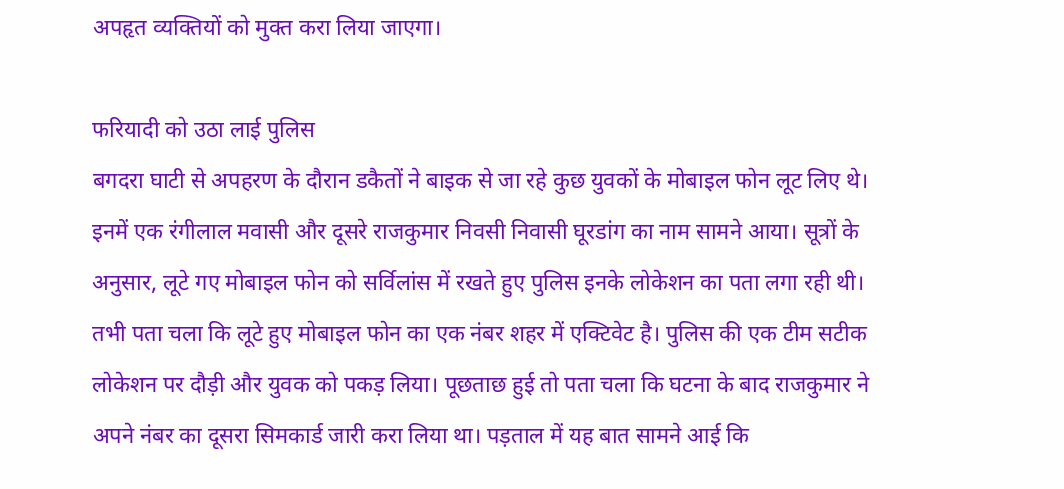अपहृत व्यक्तियों को मुक्त करा लिया जाएगा।

फरियादी को उठा लाई पुलिस
बगदरा घाटी से अपहरण के दौरान डकैतों ने बाइक से जा रहे कुछ युवकों के मोबाइल फोन लूट लिए थे। इनमें एक रंगीलाल मवासी और दूसरे राजकुमार निवसी निवासी घूरडांग का नाम सामने आया। सूत्रों के अनुसार, लूटे गए मोबाइल फोन को सर्विलांस में रखते हुए पुलिस इनके लोकेशन का पता लगा रही थी। तभी पता चला कि लूटे हुए मोबाइल फोन का एक नंबर शहर में एक्टिवेट है। पुलिस की एक टीम सटीक लोकेशन पर दौड़ी और युवक को पकड़ लिया। पूछताछ हुई तो पता चला कि घटना के बाद राजकुमार ने अपने नंबर का दूसरा सिमकार्ड जारी करा लिया था। पड़ताल में यह बात सामने आई कि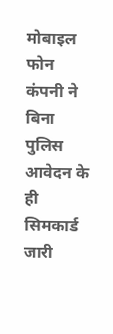मोबाइल फोन कंपनी ने बिना पुलिस आवेदन के ही सिमकार्ड जारी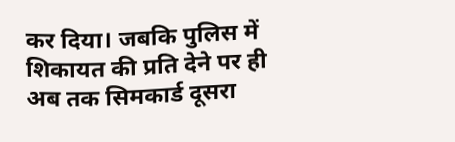कर दिया। जबकि पुलिस में शिकायत की प्रति देने पर ही अब तक सिमकार्ड दूसरा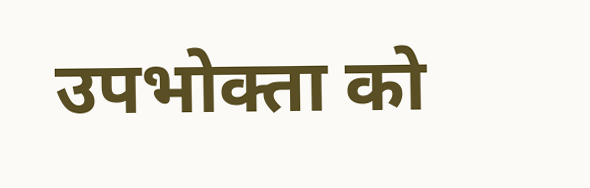उपभोक्ता को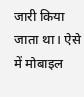जारी किया जाता था। ऐसे में मोबाइल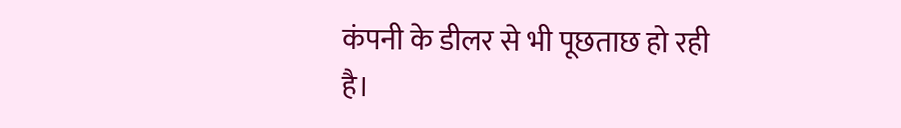कंपनी के डीलर से भी पूछताछ हो रही है।